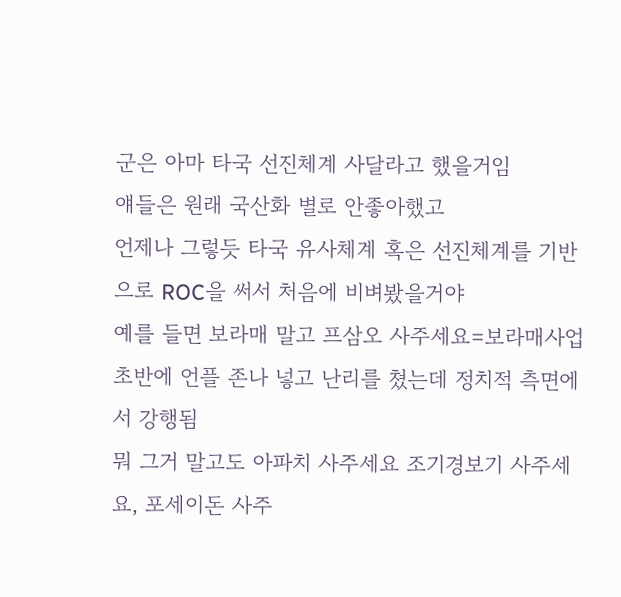군은 아마 타국 선진체계 사달라고 했을거임
얘들은 원래 국산화 별로 안좋아했고
언제나 그렇듯 타국 유사체계 혹은 선진체계를 기반으로 ROC을 써서 처음에 비벼봤을거야
예를 들면 보라매 말고 프삼오 사주세요=보라매사업 초반에 언플 존나 넣고 난리를 쳤는데 정치적 측면에서 강행됨
뭐 그거 말고도 아파치 사주세요 조기경보기 사주세요, 포세이돈 사주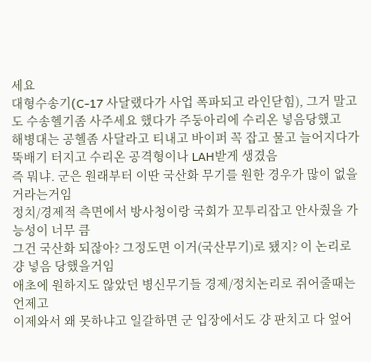세요
대형수송기(C-17 사달랬다가 사업 폭파되고 라인닫힘), 그거 말고도 수송헬기좀 사주세요 했다가 주둥아리에 수리온 넣음당했고
해병대는 공헬좀 사달라고 티내고 바이퍼 꼭 잡고 물고 늘어지다가 뚝배기 터지고 수리온 공격형이나 LAH받게 생겼음
즉 뭐냐. 군은 원래부터 이딴 국산화 무기를 원한 경우가 많이 없을거라는거임
정치/경제적 측면에서 방사청이랑 국회가 꼬투리잡고 안사줬을 가능성이 너무 큼
그건 국산화 되잖아? 그정도면 이거(국산무기)로 됐지? 이 논리로 걍 넣음 당했을거임
애초에 원하지도 않았던 병신무기들 경제/정치논리로 쥐어줄때는 언제고
이제와서 왜 못하냐고 일갈하면 군 입장에서도 걍 판치고 다 엎어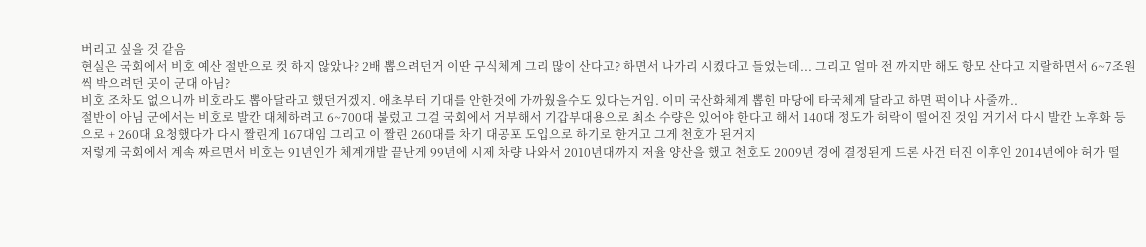버리고 싶을 것 같음
현실은 국회에서 비호 예산 절반으로 컷 하지 않았나? 2배 뽑으려던거 이딴 구식체계 그리 많이 산다고? 하면서 나가리 시켰다고 들었는데... 그리고 얼마 전 까지만 해도 항모 산다고 지랄하면서 6~7조원씩 박으려던 곳이 군대 아님?
비호 조차도 없으니까 비호라도 뽑아달라고 했던거겠지. 애초부터 기대를 안한것에 가까웠을수도 있다는거임. 이미 국산화체계 뽑힌 마당에 타국체계 달라고 하면 퍽이나 사줄까..
절반이 아님 군에서는 비호로 발칸 대체하려고 6~700대 불렀고 그걸 국회에서 거부해서 기갑부대용으로 최소 수량은 있어야 한다고 해서 140대 정도가 허락이 떨어진 것임 거기서 다시 발칸 노후화 등으로 + 260대 요청했다가 다시 짤린게 167대임 그리고 이 짤린 260대를 차기 대공포 도입으로 하기로 한거고 그게 천호가 된거지
저렇게 국회에서 계속 짜르면서 비호는 91년인가 체계개발 끝난게 99년에 시제 차량 나와서 2010년대까지 저율 양산을 했고 천호도 2009년 경에 결정된게 드론 사건 터진 이후인 2014년에야 허가 떨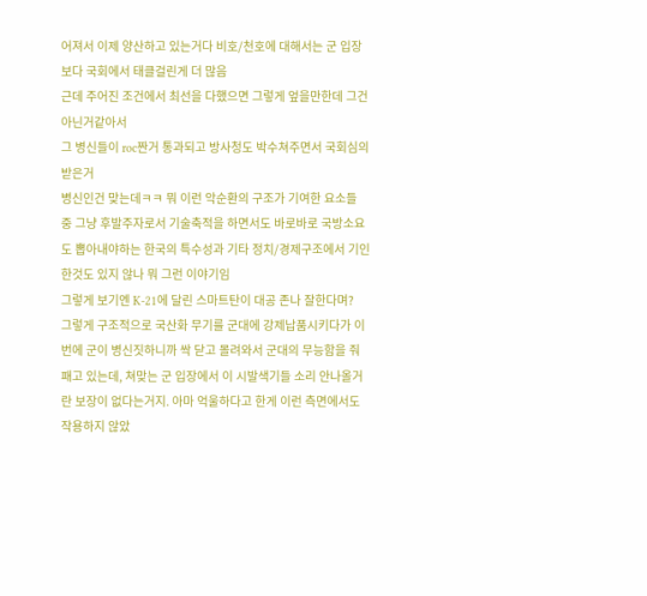어져서 이제 양산하고 있는거다 비호/천호에 대해서는 군 입장보다 국회에서 태클걸린게 더 많음
근데 주어진 조건에서 최선을 다했으면 그렇게 엎을만한데 그건 아닌거같아서
그 병신들이 roc짠거 통과되고 방사청도 박수쳐주면서 국회심의받은거
병신인건 맞는데ㅋㅋ 뭐 이런 악순환의 구조가 기여한 요소들 중 그냥 후발주자로서 기술축적을 하면서도 바로바로 국방소요도 뽑아내야하는 한국의 특수성과 기타 정치/경제구조에서 기인한것도 있지 않나 뭐 그런 이야기임
그렇게 보기엔 K-21에 달린 스마트탄이 대공 존나 잘한다며?
그렇게 구조적으로 국산화 무기를 군대에 강제납품시키다가 이번에 군이 병신짓하니까 싹 닫고 몰려와서 군대의 무능함을 줘패고 있는데, 쳐맞는 군 입장에서 이 시발색기들 소리 안나올거란 보장이 없다는거지. 아마 억울하다고 한게 이런 측면에서도 작용하지 않았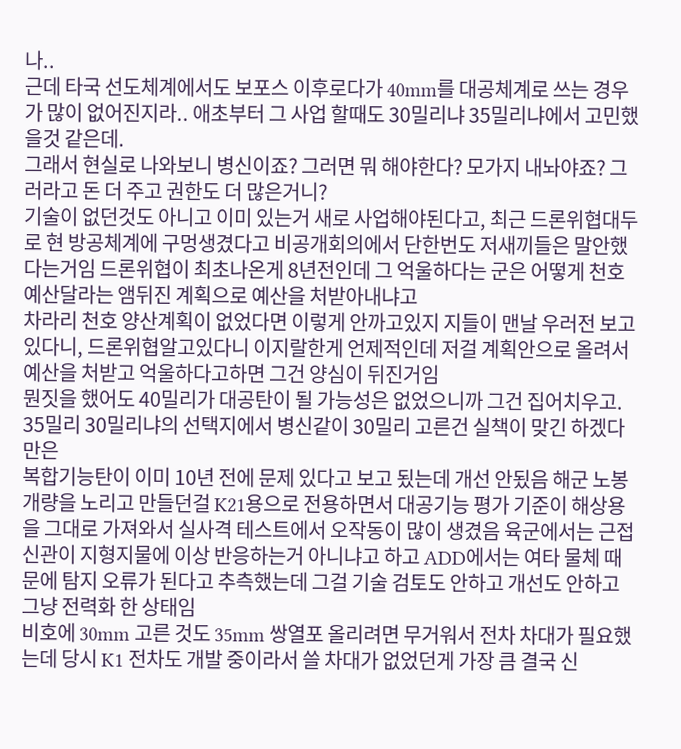나..
근데 타국 선도체계에서도 보포스 이후로다가 40mm를 대공체계로 쓰는 경우가 많이 없어진지라.. 애초부터 그 사업 할때도 30밀리냐 35밀리냐에서 고민했을것 같은데.
그래서 현실로 나와보니 병신이죠? 그러면 뭐 해야한다? 모가지 내놔야죠? 그러라고 돈 더 주고 권한도 더 많은거니?
기술이 없던것도 아니고 이미 있는거 새로 사업해야된다고, 최근 드론위협대두로 현 방공체계에 구멍생겼다고 비공개회의에서 단한번도 저새끼들은 말안했다는거임 드론위협이 최초나온게 8년전인데 그 억울하다는 군은 어떻게 천호예산달라는 앰뒤진 계획으로 예산을 처받아내냐고
차라리 천호 양산계획이 없었다면 이렇게 안까고있지 지들이 맨날 우러전 보고있다니, 드론위협알고있다니 이지랄한게 언제적인데 저걸 계획안으로 올려서 예산을 처받고 억울하다고하면 그건 양심이 뒤진거임
뭔짓을 했어도 40밀리가 대공탄이 될 가능성은 없었으니까 그건 집어치우고. 35밀리 30밀리냐의 선택지에서 병신같이 30밀리 고른건 실책이 맞긴 하겠다만은
복합기능탄이 이미 10년 전에 문제 있다고 보고 됬는데 개선 안됬음 해군 노봉 개량을 노리고 만들던걸 K21용으로 전용하면서 대공기능 평가 기준이 해상용을 그대로 가져와서 실사격 테스트에서 오작동이 많이 생겼음 육군에서는 근접신관이 지형지물에 이상 반응하는거 아니냐고 하고 ADD에서는 여타 물체 때문에 탐지 오류가 된다고 추측했는데 그걸 기술 검토도 안하고 개선도 안하고 그냥 전력화 한 상태임
비호에 30mm 고른 것도 35mm 쌍열포 올리려면 무거워서 전차 차대가 필요했는데 당시 K1 전차도 개발 중이라서 쓸 차대가 없었던게 가장 큼 결국 신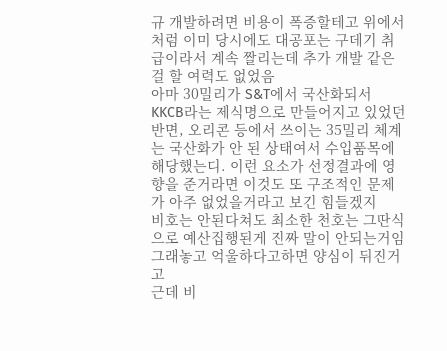규 개발하려면 비용이 폭증할테고 위에서처럼 이미 당시에도 대공포는 구데기 취급이라서 계속 짤리는데 추가 개발 같은걸 할 여력도 없었음
아마 30밀리가 S&T에서 국산화되서 KKCB라는 제식명으로 만들어지고 있었던 반면, 오리콘 등에서 쓰이는 35밀리 체계는 국산화가 안 된 상태여서 수입품목에 해당했는디. 이런 요소가 선정결과에 영향을 준거라면 이것도 또 구조적인 문제가 아주 없었을거라고 보긴 힘들겠지
비호는 안된다쳐도 최소한 천호는 그딴식으로 예산집행된게 진짜 말이 안되는거임 그래놓고 억울하다고하면 양심이 뒤진거고
근데 비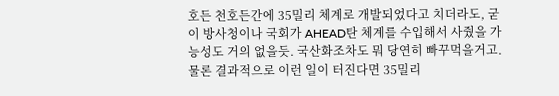호든 천호든간에 35밀리 체계로 개발되었다고 치더라도, 굳이 방사청이나 국회가 AHEAD탄 체계를 수입해서 사줬을 가능성도 거의 없을듯. 국산화조차도 뭐 당연히 빠꾸먹을거고. 물론 결과적으로 이런 일이 터진다면 35밀리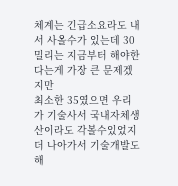체계는 긴급소요라도 내서 사올수가 있는데 30밀리는 지금부터 해야한다는게 가장 큰 문제겠지만
최소한 35였으면 우리가 기술사서 국내자체생산이라도 각볼수있었지 더 나아가서 기술개발도 해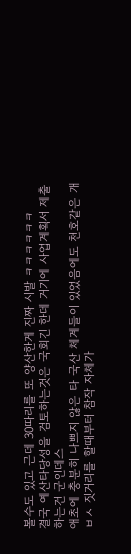볼수도 있고 근데 30따리를 또 양산한게 진짜 시발 ㅋㅋㅋㅋㅋㅋ
결국 예산타당성을 검토하는것은 국회긴 한데 거기에 사업계획서 제출하는건 군인데스
애초에 충분히 나쁘지 않은 타 국산 체계들이 있었음에도 천호같은 개ㅂㅅ 짓거리를 할때부터 참작 자체가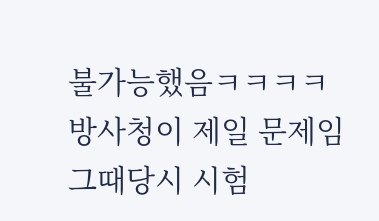불가능했음ㅋㅋㅋㅋ
방사청이 제일 문제임 그때당시 시험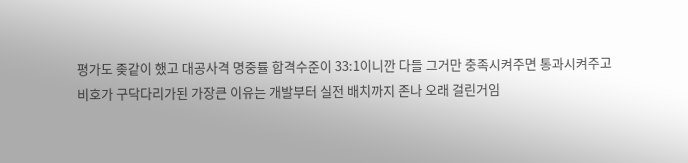평가도 좆같이 했고 대공사격 명중률 합격수준이 33:1이니깐 다들 그거만 충족시켜주면 통과시켜주고
비호가 구닥다리가된 가장큰 이유는 개발부터 실전 배치까지 존나 오래 걸린거임